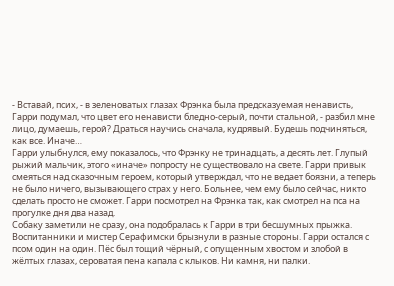- Вставай, псих, - в зеленоватых глазах Фрэнка была предсказуемая ненависть, Гарри подумал, что цвет его ненависти бледно-серый, почти стальной, - разбил мне лицо, думаешь, герой? Драться научись сначала, кудрявый. Будешь подчиняться, как все. Иначе…
Гарри улыбнулся, ему показалось, что Фрэнку не тринадцать, а десять лет. Глупый рыжий мальчик, этого «иначе» попросту не существовало на свете. Гарри привык смеяться над сказочным героем, который утверждал, что не ведает боязни, а теперь не было ничего, вызывающего страх у него. Больнее, чем ему было сейчас, никто сделать просто не сможет. Гарри посмотрел на Фрэнка так, как смотрел на пса на прогулке дня два назад.
Собаку заметили не сразу, она подобралась к Гарри в три бесшумных прыжка. Воспитанники и мистер Серафимски брызнули в разные стороны. Гарри остался с псом один на один. Пёс был тощий чёрный, с опущенным хвостом и злобой в жёлтых глазах, сероватая пена капала с клыков. Ни камня, ни палки.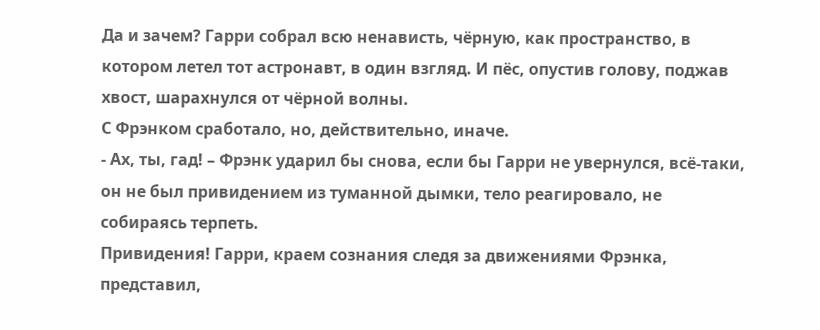Да и зачем? Гарри собрал всю ненависть, чёрную, как пространство, в котором летел тот астронавт, в один взгляд. И пёс, опустив голову, поджав хвост, шарахнулся от чёрной волны.
С Фрэнком сработало, но, действительно, иначе.
- Ах, ты, гад! – Фрэнк ударил бы снова, если бы Гарри не увернулся, всё-таки, он не был привидением из туманной дымки, тело реагировало, не собираясь терпеть.
Привидения! Гарри, краем сознания следя за движениями Фрэнка, представил,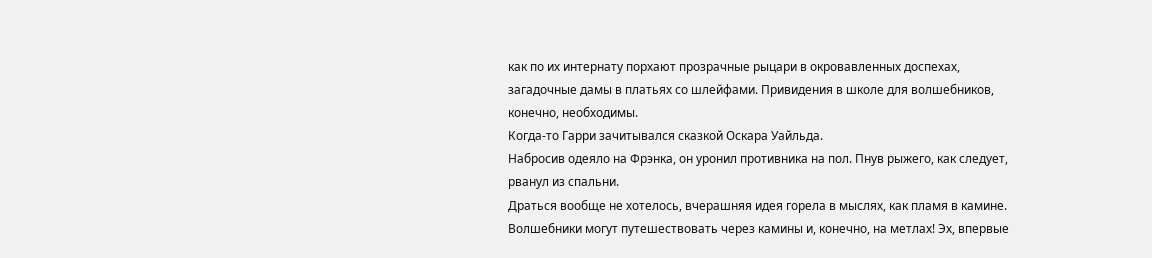как по их интернату порхают прозрачные рыцари в окровавленных доспехах, загадочные дамы в платьях со шлейфами. Привидения в школе для волшебников, конечно, необходимы.
Когда-то Гарри зачитывался сказкой Оскара Уайльда.
Набросив одеяло на Фрэнка, он уронил противника на пол. Пнув рыжего, как следует, рванул из спальни.
Драться вообще не хотелось, вчерашняя идея горела в мыслях, как пламя в камине. Волшебники могут путешествовать через камины и, конечно, на метлах! Эх, впервые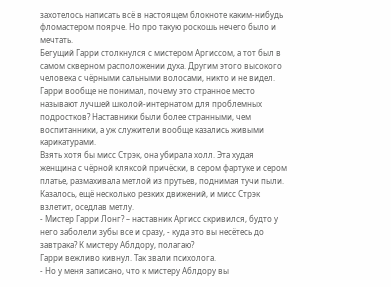захотелось написать всё в настоящем блокноте каким-нибудь фломастером поярче. Но про такую роскошь нечего было и мечтать.
Бегущий Гарри столкнулся с мистером Аргиссом, а тот был в самом скверном расположении духа. Другим этого высокого человека с чёрными сальными волосами, никто и не видел.
Гарри вообще не понимал, почему это странное место называют лучшей школой-интернатом для проблемных подростков? Наставники были более странными, чем воспитанники, а уж служители вообще казались живыми карикатурами.
Взять хотя бы мисс Стрэк, она убирала холл. Эта худая женщина с чёрной кляксой причёски, в сером фартуке и сером платье, размахивала метлой из прутьев, поднимая тучи пыли. Казалось, ещё несколько резких движений, и мисс Стрэк взлетит, оседлав метлу.
- Мистер Гарри Лонг? – наставник Аргисс скривился, будто у него заболели зубы все и сразу, - куда это вы несётесь до завтрака? К мистеру Аблдору, полагаю?
Гарри вежливо кивнул. Так звали психолога.
- Но у меня записано, что к мистеру Аблдору вы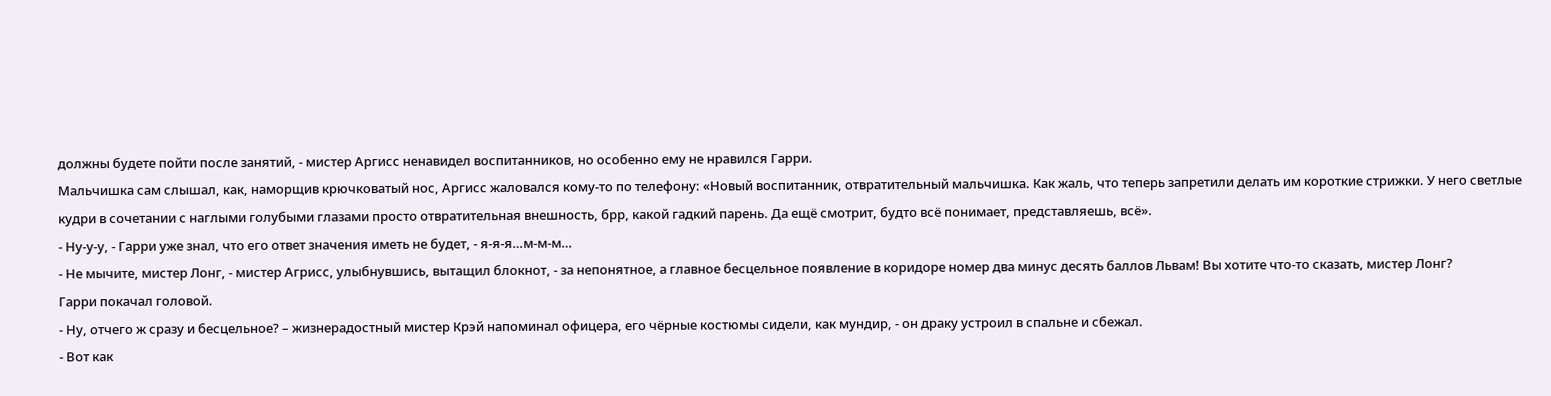должны будете пойти после занятий, - мистер Аргисс ненавидел воспитанников, но особенно ему не нравился Гарри.
Мальчишка сам слышал, как, наморщив крючковатый нос, Аргисс жаловался кому-то по телефону: «Новый воспитанник, отвратительный мальчишка. Как жаль, что теперь запретили делать им короткие стрижки. У него светлые кудри в сочетании с наглыми голубыми глазами просто отвратительная внешность, брр, какой гадкий парень. Да ещё смотрит, будто всё понимает, представляешь, всё».
- Ну-у-у, - Гарри уже знал, что его ответ значения иметь не будет, - я-я-я…м-м-м…
- Не мычите, мистер Лонг, - мистер Агрисс, улыбнувшись, вытащил блокнот, - за непонятное, а главное бесцельное появление в коридоре номер два минус десять баллов Львам! Вы хотите что-то сказать, мистер Лонг?
Гарри покачал головой.
- Ну, отчего ж сразу и бесцельное? – жизнерадостный мистер Крэй напоминал офицера, его чёрные костюмы сидели, как мундир, - он драку устроил в спальне и сбежал.
- Вот как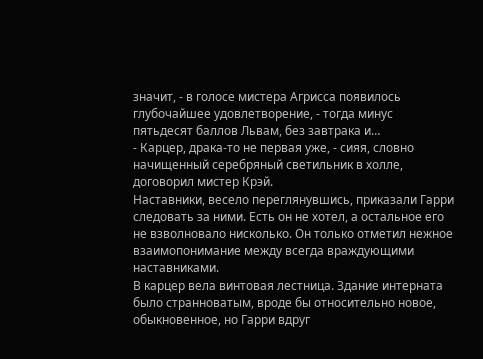значит, - в голосе мистера Агрисса появилось глубочайшее удовлетворение, - тогда минус пятьдесят баллов Львам, без завтрака и…
- Карцер, драка-то не первая уже, - сияя, словно начищенный серебряный светильник в холле, договорил мистер Крэй.
Наставники, весело переглянувшись, приказали Гарри следовать за ними. Есть он не хотел, а остальное его не взволновало нисколько. Он только отметил нежное взаимопонимание между всегда враждующими наставниками.
В карцер вела винтовая лестница. Здание интерната было странноватым, вроде бы относительно новое, обыкновенное, но Гарри вдруг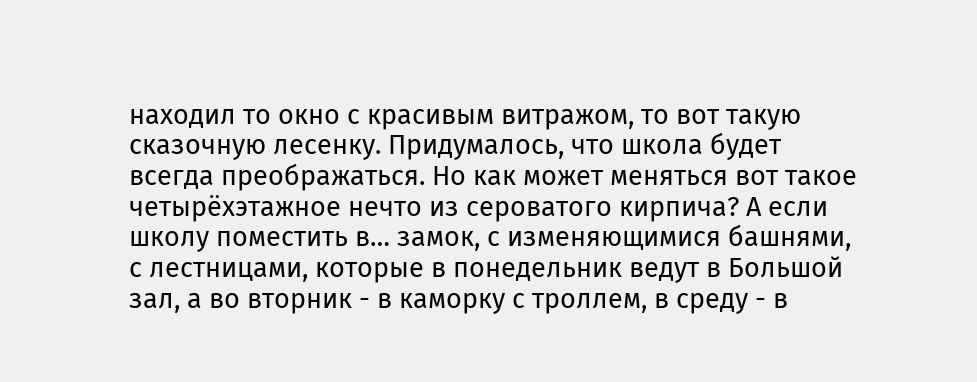находил то окно с красивым витражом, то вот такую сказочную лесенку. Придумалось, что школа будет всегда преображаться. Но как может меняться вот такое четырёхэтажное нечто из сероватого кирпича? А если школу поместить в… замок, с изменяющимися башнями, с лестницами, которые в понедельник ведут в Большой зал, а во вторник - в каморку с троллем, в среду - в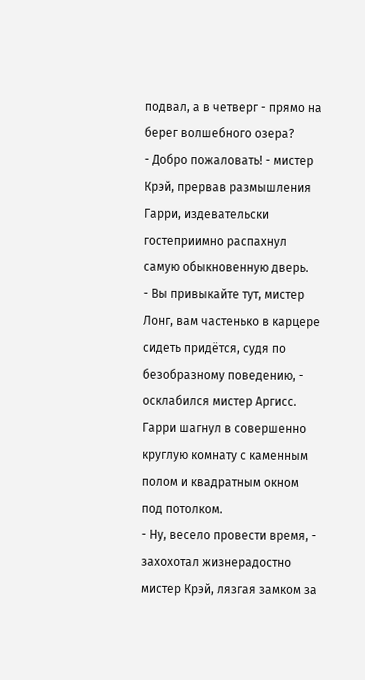подвал, а в четверг - прямо на берег волшебного озера?
- Добро пожаловать! - мистер Крэй, прервав размышления Гарри, издевательски гостеприимно распахнул самую обыкновенную дверь.
- Вы привыкайте тут, мистер Лонг, вам частенько в карцере сидеть придётся, судя по безобразному поведению, - осклабился мистер Аргисс.
Гарри шагнул в совершенно круглую комнату с каменным полом и квадратным окном под потолком.
- Ну, весело провести время, - захохотал жизнерадостно мистер Крэй, лязгая замком за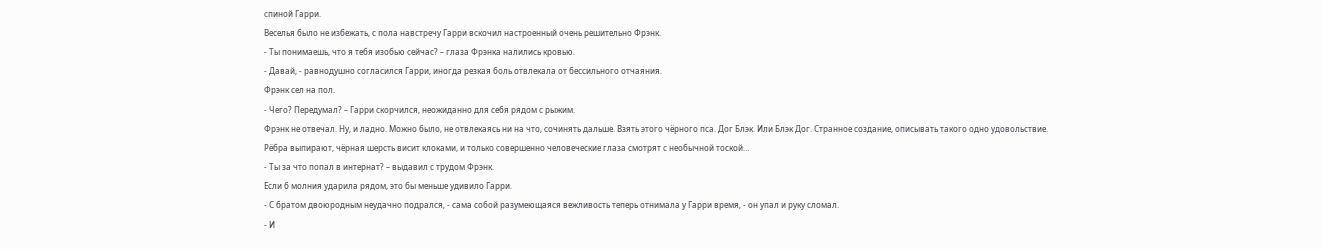спиной Гарри.
Веселья было не избежать, с пола навстречу Гарри вскочил настроенный очень решительно Фрэнк.
- Ты понимаешь, что я тебя изобью сейчас? – глаза Фрэнка налились кровью.
- Давай, - равнодушно согласился Гарри, иногда резкая боль отвлекала от бессильного отчаяния.
Фрэнк сел на пол.
- Чего? Передумал? – Гарри скорчился, неожиданно для себя рядом с рыжим.
Фрэнк не отвечал. Ну, и ладно. Можно было, не отвлекаясь ни на что, сочинять дальше. Взять этого чёрного пса. Дог Блэк. Или Блэк Дог. Странное создание, описывать такого одно удовольствие. Рёбра выпирают, чёрная шерсть висит клоками, и только совершенно человеческие глаза смотрят с необычной тоской…
- Ты за что попал в интернат? – выдавил с трудом Фрэнк.
Если б молния ударила рядом, это бы меньше удивило Гарри.
- С братом двоюродным неудачно подрался, - сама собой разумеющаяся вежливость теперь отнимала у Гарри время, - он упал и руку сломал.
- И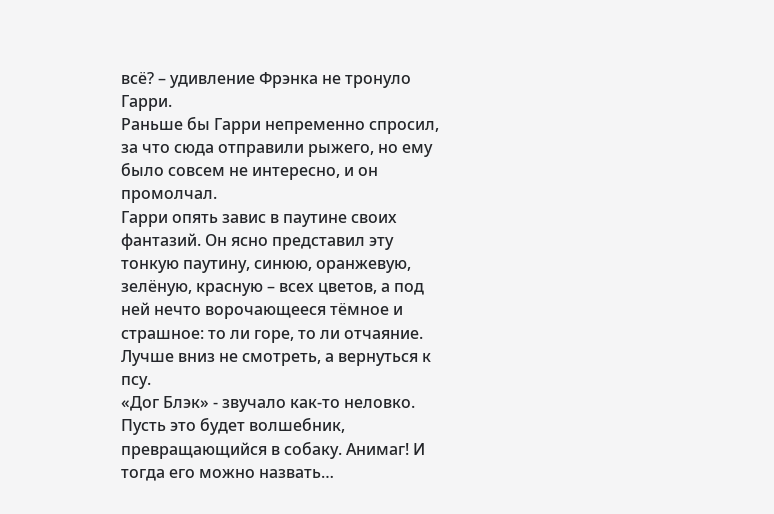всё? – удивление Фрэнка не тронуло Гарри.
Раньше бы Гарри непременно спросил, за что сюда отправили рыжего, но ему было совсем не интересно, и он промолчал.
Гарри опять завис в паутине своих фантазий. Он ясно представил эту тонкую паутину, синюю, оранжевую, зелёную, красную – всех цветов, а под ней нечто ворочающееся тёмное и страшное: то ли горе, то ли отчаяние. Лучше вниз не смотреть, а вернуться к псу.
«Дог Блэк» - звучало как-то неловко. Пусть это будет волшебник, превращающийся в собаку. Анимаг! И тогда его можно назвать…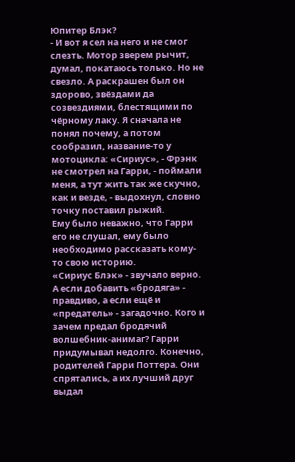Юпитер Блэк?
- И вот я сел на него и не смог слезть. Мотор зверем рычит, думал, покатаюсь только. Но не свезло. А раскрашен был он здорово, звёздами да созвездиями, блестящими по чёрному лаку. Я сначала не понял почему, а потом сообразил, название-то у мотоцикла: «Сириус», - Фрэнк не смотрел на Гарри, - поймали меня, а тут жить так же скучно, как и везде, - выдохнул, словно точку поставил рыжий.
Ему было неважно, что Гарри его не слушал, ему было необходимо рассказать кому-то свою историю.
«Сириус Блэк» - звучало верно. А если добавить «бродяга» - правдиво, а если ещё и «предатель» - загадочно. Кого и зачем предал бродячий волшебник-анимаг? Гарри придумывал недолго. Конечно, родителей Гарри Поттера. Они спрятались, а их лучший друг выдал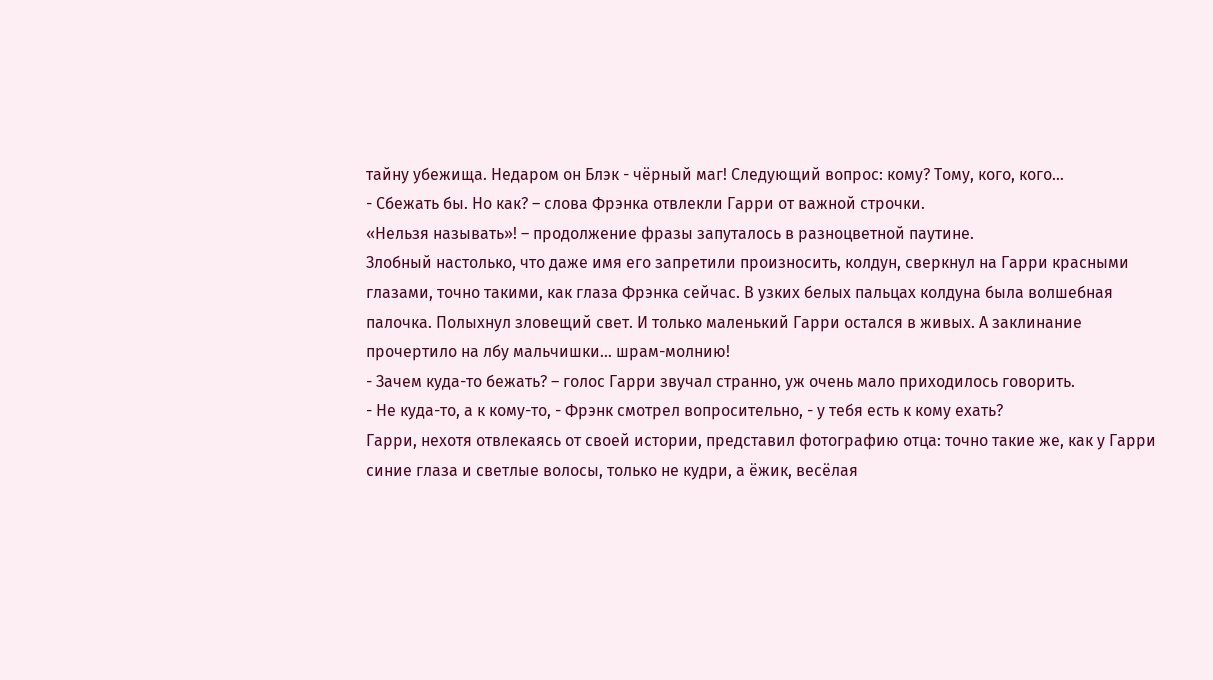тайну убежища. Недаром он Блэк - чёрный маг! Следующий вопрос: кому? Тому, кого, кого…
- Сбежать бы. Но как? – слова Фрэнка отвлекли Гарри от важной строчки.
«Нельзя называть»! – продолжение фразы запуталось в разноцветной паутине.
Злобный настолько, что даже имя его запретили произносить, колдун, сверкнул на Гарри красными глазами, точно такими, как глаза Фрэнка сейчас. В узких белых пальцах колдуна была волшебная палочка. Полыхнул зловещий свет. И только маленький Гарри остался в живых. А заклинание прочертило на лбу мальчишки… шрам-молнию!
- Зачем куда-то бежать? – голос Гарри звучал странно, уж очень мало приходилось говорить.
- Не куда-то, а к кому-то, - Фрэнк смотрел вопросительно, - у тебя есть к кому ехать?
Гарри, нехотя отвлекаясь от своей истории, представил фотографию отца: точно такие же, как у Гарри синие глаза и светлые волосы, только не кудри, а ёжик, весёлая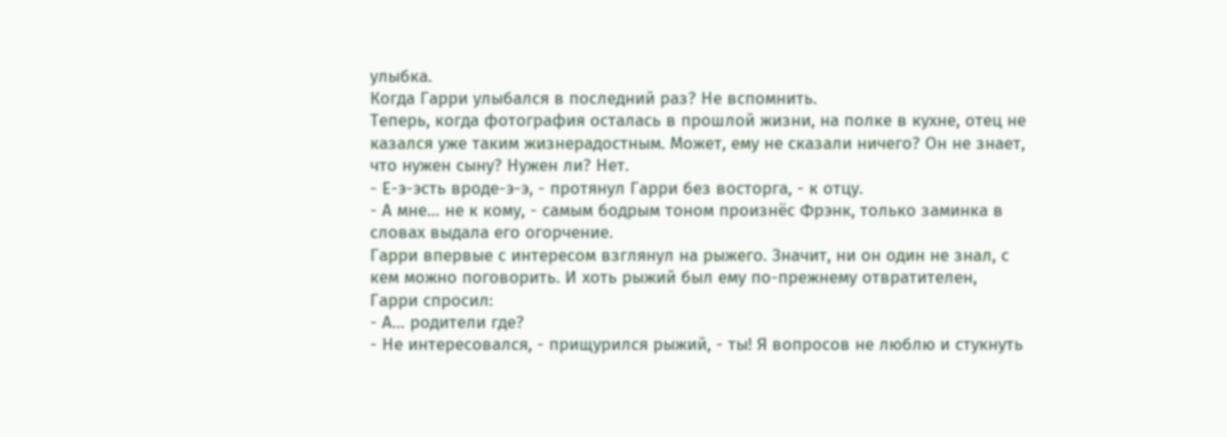улыбка.
Когда Гарри улыбался в последний раз? Не вспомнить.
Теперь, когда фотография осталась в прошлой жизни, на полке в кухне, отец не казался уже таким жизнерадостным. Может, ему не сказали ничего? Он не знает, что нужен сыну? Нужен ли? Нет.
- Е-э-эсть вроде-э-э, - протянул Гарри без восторга, - к отцу.
- А мне… не к кому, - самым бодрым тоном произнёс Фрэнк, только заминка в словах выдала его огорчение.
Гарри впервые с интересом взглянул на рыжего. Значит, ни он один не знал, с кем можно поговорить. И хоть рыжий был ему по-прежнему отвратителен, Гарри спросил:
- А… родители где?
- Не интересовался, - прищурился рыжий, - ты! Я вопросов не люблю и стукнуть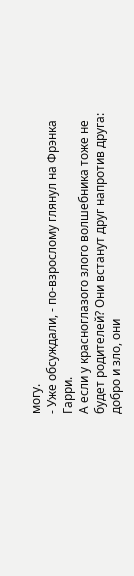могу.
- Уже обсуждали, - по-взрослому глянул на Фрэнка Гарри.
А если у красноглазого злого волшебника тоже не будет родителей? Они встанут друг напротив друга: добро и зло, они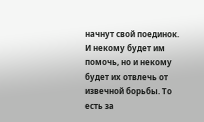начнут свой поединок. И некому будет им помочь, но и некому будет их отвлечь от извечной борьбы. То есть за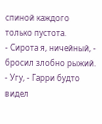спиной каждого только пустота.
- Сирота я, ничейный, - бросил злобно рыжий.
- Угу, - Гарри будто видел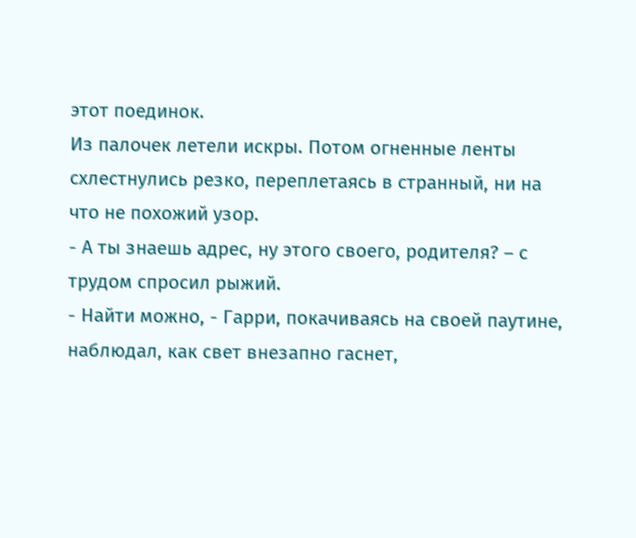этот поединок.
Из палочек летели искры. Потом огненные ленты схлестнулись резко, переплетаясь в странный, ни на что не похожий узор.
- А ты знаешь адрес, ну этого своего, родителя? – с трудом спросил рыжий.
- Найти можно, - Гарри, покачиваясь на своей паутине, наблюдал, как свет внезапно гаснет,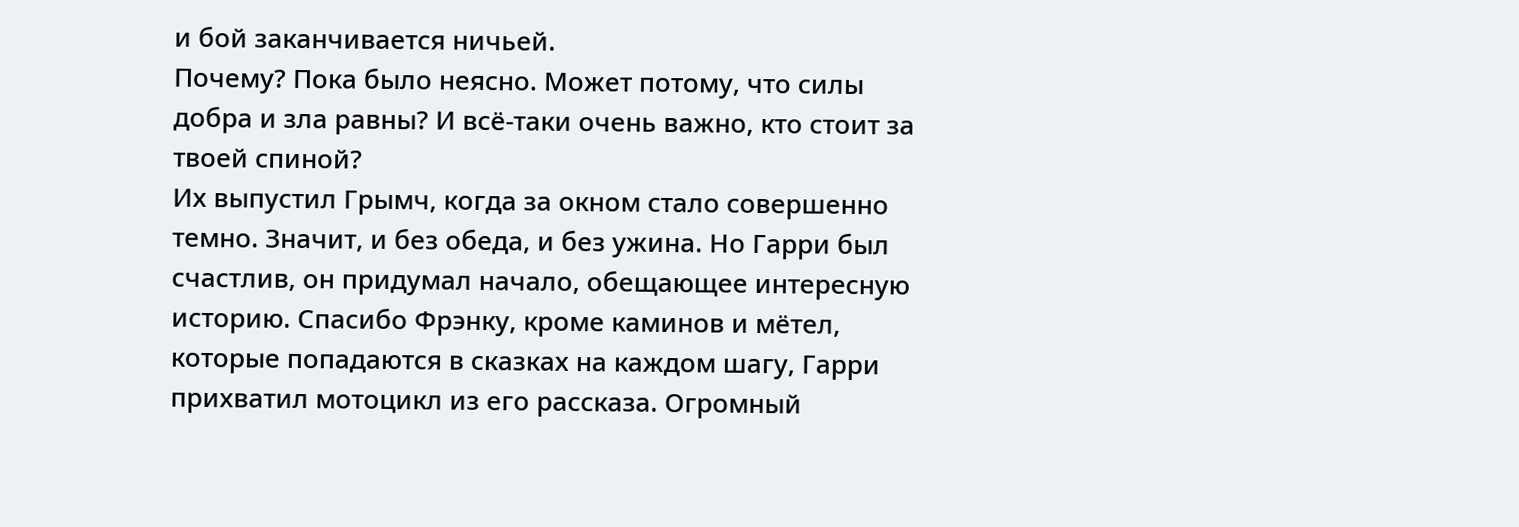и бой заканчивается ничьей.
Почему? Пока было неясно. Может потому, что силы добра и зла равны? И всё-таки очень важно, кто стоит за твоей спиной?
Их выпустил Грымч, когда за окном стало совершенно темно. Значит, и без обеда, и без ужина. Но Гарри был счастлив, он придумал начало, обещающее интересную историю. Спасибо Фрэнку, кроме каминов и мётел, которые попадаются в сказках на каждом шагу, Гарри прихватил мотоцикл из его рассказа. Огромный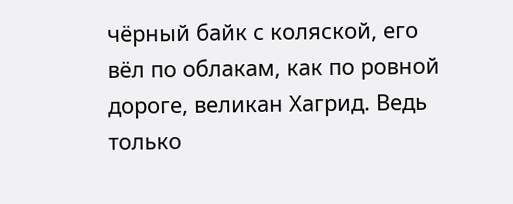чёрный байк с коляской, его вёл по облакам, как по ровной дороге, великан Хагрид. Ведь только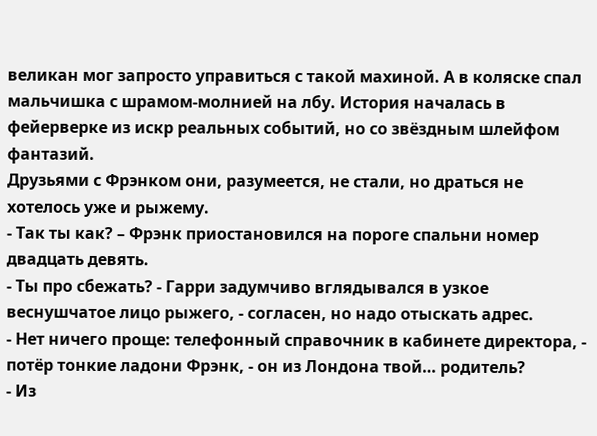великан мог запросто управиться с такой махиной. А в коляске спал мальчишка с шрамом-молнией на лбу. История началась в фейерверке из искр реальных событий, но со звёздным шлейфом фантазий.
Друзьями с Фрэнком они, разумеется, не стали, но драться не хотелось уже и рыжему.
- Так ты как? – Фрэнк приостановился на пороге спальни номер двадцать девять.
- Ты про сбежать? - Гарри задумчиво вглядывался в узкое веснушчатое лицо рыжего, - согласен, но надо отыскать адрес.
- Нет ничего проще: телефонный справочник в кабинете директора, - потёр тонкие ладони Фрэнк, - он из Лондона твой… родитель?
- Из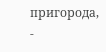пригорода, -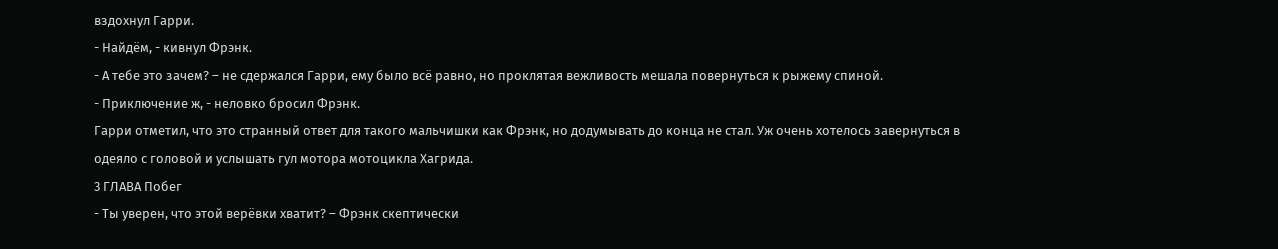вздохнул Гарри.
- Найдём, - кивнул Фрэнк.
- А тебе это зачем? – не сдержался Гарри, ему было всё равно, но проклятая вежливость мешала повернуться к рыжему спиной.
- Приключение ж, - неловко бросил Фрэнк.
Гарри отметил, что это странный ответ для такого мальчишки как Фрэнк, но додумывать до конца не стал. Уж очень хотелось завернуться в одеяло с головой и услышать гул мотора мотоцикла Хагрида.
3 ГЛАВА Побег
- Ты уверен, что этой верёвки хватит? – Фрэнк скептически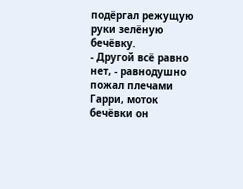подёргал режущую руки зелёную бечёвку.
- Другой всё равно нет, - равнодушно пожал плечами Гарри, моток бечёвки он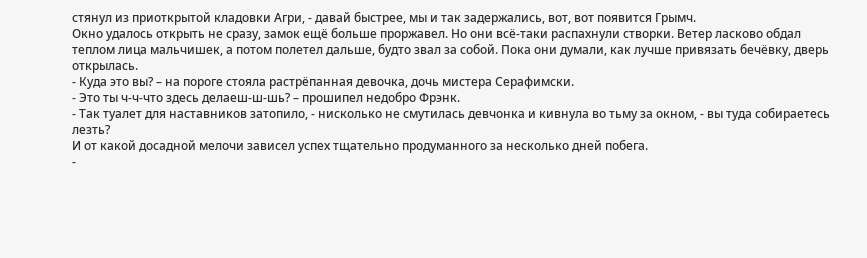стянул из приоткрытой кладовки Агри, - давай быстрее, мы и так задержались, вот, вот появится Грымч.
Окно удалось открыть не сразу, замок ещё больше проржавел. Но они всё-таки распахнули створки. Ветер ласково обдал теплом лица мальчишек, а потом полетел дальше, будто звал за собой. Пока они думали, как лучше привязать бечёвку, дверь открылась.
- Куда это вы? – на пороге стояла растрёпанная девочка, дочь мистера Серафимски.
- Это ты ч-ч-что здесь делаеш-ш-шь? – прошипел недобро Фрэнк.
- Так туалет для наставников затопило, - нисколько не смутилась девчонка и кивнула во тьму за окном, - вы туда собираетесь лезть?
И от какой досадной мелочи зависел успех тщательно продуманного за несколько дней побега.
-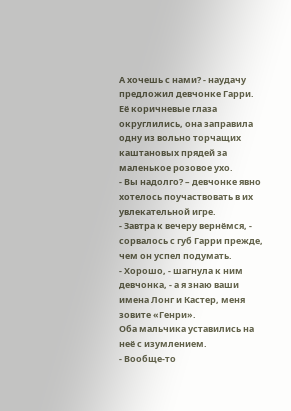А хочешь с нами? - наудачу предложил девчонке Гарри.
Её коричневые глаза округлились, она заправила одну из вольно торчащих каштановых прядей за маленькое розовое ухо.
- Вы надолго? – девчонке явно хотелось поучаствовать в их увлекательной игре.
- Завтра к вечеру вернёмся, - сорвалось с губ Гарри прежде, чем он успел подумать.
- Хорошо, - шагнула к ним девчонка, - а я знаю ваши имена Лонг и Кастер, меня зовите «Генри».
Оба мальчика уставились на неё с изумлением.
- Вообще-то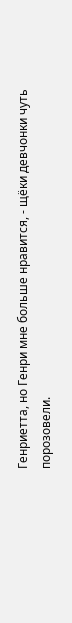Генриетта, но Генри мне больше нравится, - щёки девчонки чуть порозовели.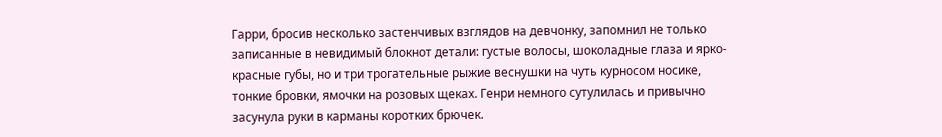Гарри, бросив несколько застенчивых взглядов на девчонку, запомнил не только записанные в невидимый блокнот детали: густые волосы, шоколадные глаза и ярко-красные губы, но и три трогательные рыжие веснушки на чуть курносом носике, тонкие бровки, ямочки на розовых щеках. Генри немного сутулилась и привычно засунула руки в карманы коротких брючек.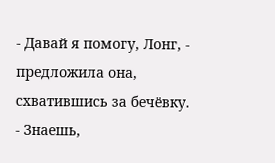- Давай я помогу, Лонг, - предложила она, схватившись за бечёвку.
- Знаешь,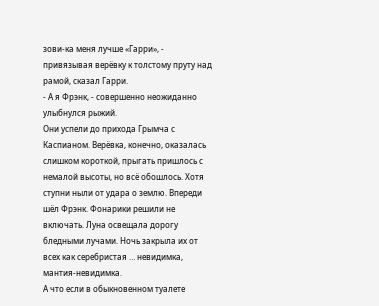зови-ка меня лучше «Гарри», - привязывая верёвку к толстому пруту над рамой, сказал Гарри.
- А я Фрэнк, - совершенно неожиданно улыбнулся рыжий.
Они успели до прихода Грымча с Каспианом. Верёвка, конечно, оказалась слишком короткой, прыгать пришлось с немалой высоты, но всё обошлось. Хотя ступни ныли от удара о землю. Впереди шёл Фрэнк. Фонарики решили не включать. Луна освещала дорогу бледными лучами. Ночь закрыла их от всех как серебристая … невидимка, мантия-невидимка.
А что если в обыкновенном туалете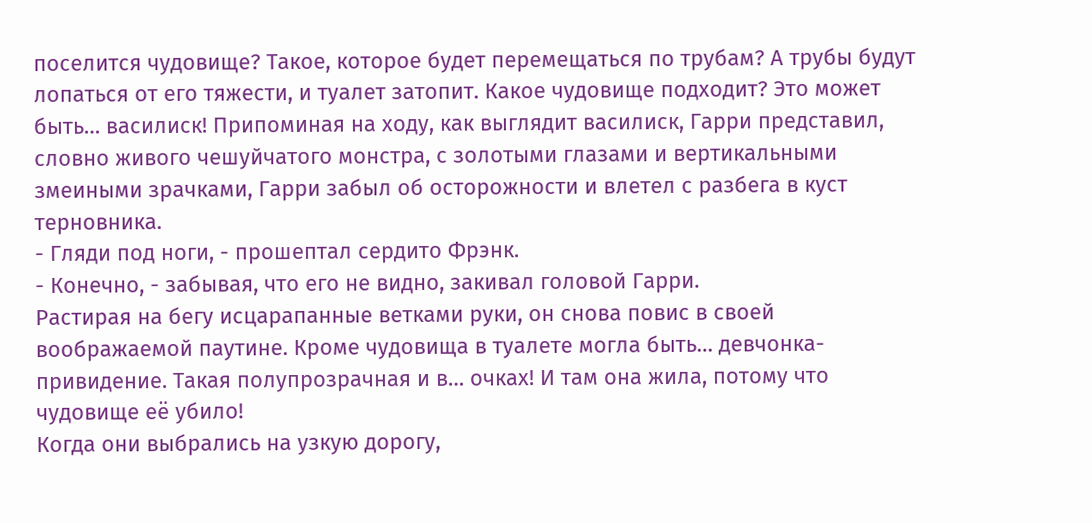поселится чудовище? Такое, которое будет перемещаться по трубам? А трубы будут лопаться от его тяжести, и туалет затопит. Какое чудовище подходит? Это может быть… василиск! Припоминая на ходу, как выглядит василиск, Гарри представил, словно живого чешуйчатого монстра, с золотыми глазами и вертикальными змеиными зрачками, Гарри забыл об осторожности и влетел с разбега в куст терновника.
- Гляди под ноги, - прошептал сердито Фрэнк.
- Конечно, - забывая, что его не видно, закивал головой Гарри.
Растирая на бегу исцарапанные ветками руки, он снова повис в своей воображаемой паутине. Кроме чудовища в туалете могла быть… девчонка-привидение. Такая полупрозрачная и в… очках! И там она жила, потому что чудовище её убило!
Когда они выбрались на узкую дорогу,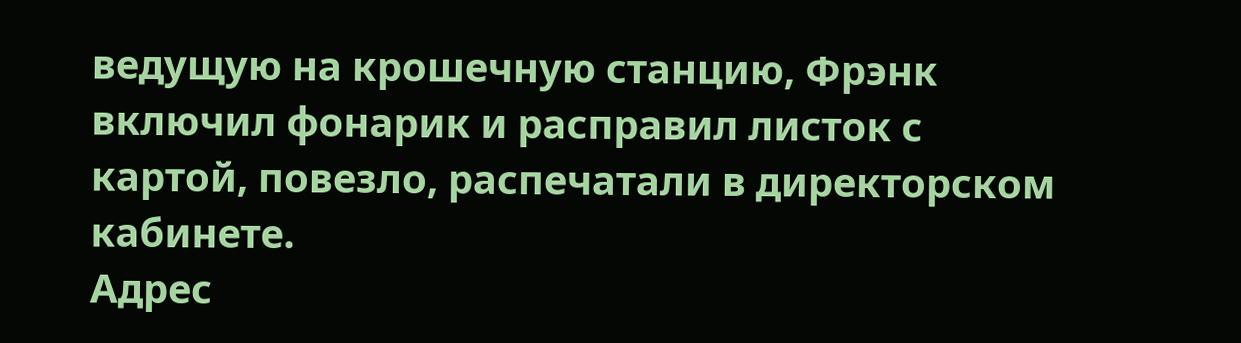ведущую на крошечную станцию, Фрэнк включил фонарик и расправил листок с картой, повезло, распечатали в директорском кабинете.
Адрес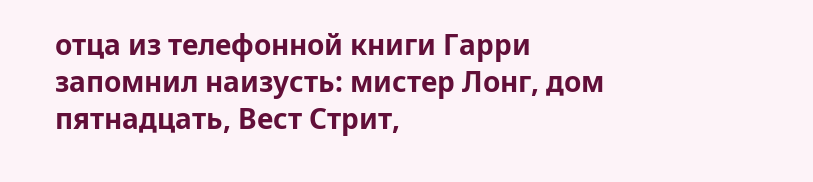отца из телефонной книги Гарри запомнил наизусть: мистер Лонг, дом пятнадцать, Вест Стрит,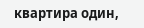квартира один,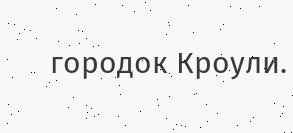городок Кроули.